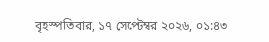বৃহস্পতিবার, ১৭ সেপ্টেম্বর ২০২৬, ০১:৪৩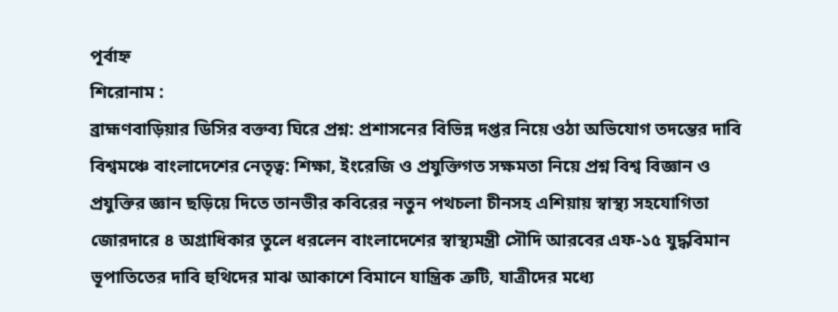পূর্বাহ্ন
শিরোনাম :
ব্রাহ্মণবাড়িয়ার ডিসির বক্তব্য ঘিরে প্রশ্ন: প্রশাসনের বিভিন্ন দপ্তর নিয়ে ওঠা অভিযোগ তদন্তের দাবি বিশ্বমঞ্চে বাংলাদেশের নেতৃত্ব: শিক্ষা, ইংরেজি ও প্রযুক্তিগত সক্ষমতা নিয়ে প্রশ্ন বিশ্ব বিজ্ঞান ও প্রযুক্তির জ্ঞান ছড়িয়ে দিতে তানভীর কবিরের নতুন পথচলা চীনসহ এশিয়ায় স্বাস্থ্য সহযোগিতা জোরদারে ৪ অগ্রাধিকার তুলে ধরলেন বাংলাদেশের স্বাস্থ্যমন্ত্রী সৌদি আরবের এফ-১৫ যুদ্ধবিমান ভূপাতিতের দাবি হুথিদের মাঝ আকাশে বিমানে যান্ত্রিক ত্রুটি, যাত্রীদের মধ্যে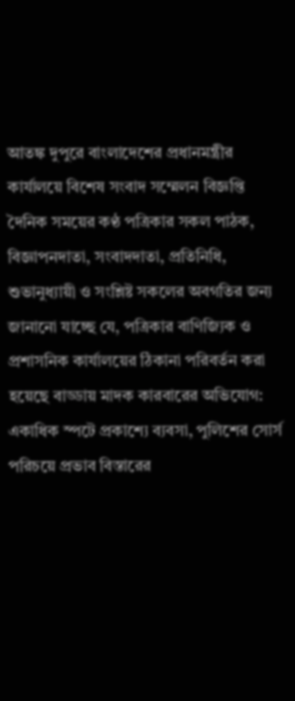আতঙ্ক দুপুরে বাংলাদেশের প্রধানমন্ত্রীর কার্যালয়ে বিশেষ সংবাদ সম্মেলন বিজ্ঞপ্তি দৈনিক সময়ের কণ্ঠ পত্রিকার সকল পাঠক, বিজ্ঞাপনদাতা, সংবাদদাতা, প্রতিনিধি, শুভানুধ্যায়ী ও সংশ্লিষ্ট সকলের অবগতির জন্য জানানো যাচ্ছে যে, পত্রিকার বাণিজ্যিক ও প্রশাসনিক কার্যালয়ের ঠিকানা পরিবর্তন করা হয়েছে বাড্ডায় মাদক কারবারের অভিযোগ: একাধিক স্পটে প্রকাশ্যে ব্যবসা, পুলিশের সোর্স পরিচয়ে প্রভাব বিস্তারের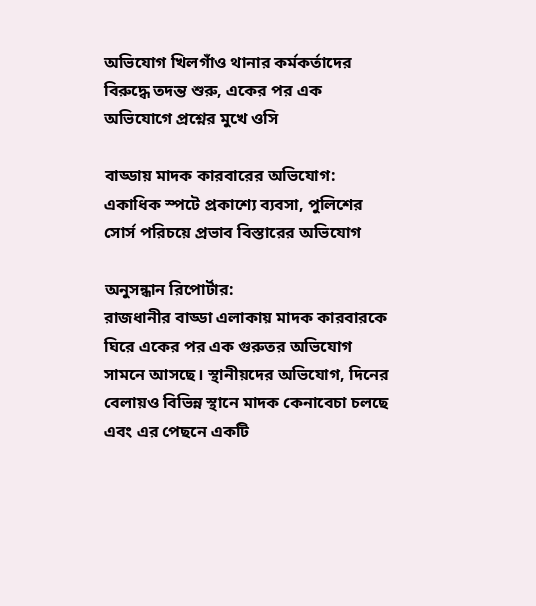অভিযোগ খিলগাঁও থানার কর্মকর্তাদের বিরুদ্ধে তদন্ত শুরু, একের পর এক অভিযোগে প্রশ্নের মুখে ওসি

বাড্ডায় মাদক কারবারের অভিযোগ: একাধিক স্পটে প্রকাশ্যে ব্যবসা, পুলিশের সোর্স পরিচয়ে প্রভাব বিস্তারের অভিযোগ

অনুসন্ধান রিপোর্টার:
রাজধানীর বাড্ডা এলাকায় মাদক কারবারকে ঘিরে একের পর এক গুরুতর অভিযোগ সামনে আসছে। স্থানীয়দের অভিযোগ, দিনের বেলায়ও বিভিন্ন স্থানে মাদক কেনাবেচা চলছে এবং এর পেছনে একটি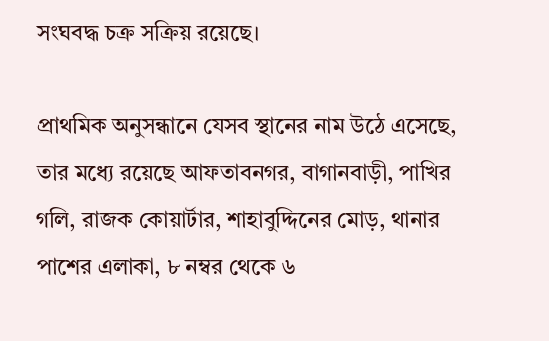সংঘবদ্ধ চক্র সক্রিয় রয়েছে।

প্রাথমিক অনুসন্ধানে যেসব স্থানের নাম উঠে এসেছে, তার মধ্যে রয়েছে আফতাবনগর, বাগানবাড়ী, পাখির গলি, রাজক কোয়ার্টার, শাহাবুদ্দিনের মোড়, থানার পাশের এলাকা, ৮ নম্বর থেকে ৬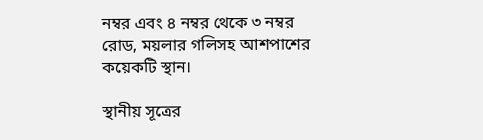নম্বর এবং ৪ নম্বর থেকে ৩ নম্বর রোড, ময়লার গলিসহ আশপাশের কয়েকটি স্থান।

স্থানীয় সূত্রের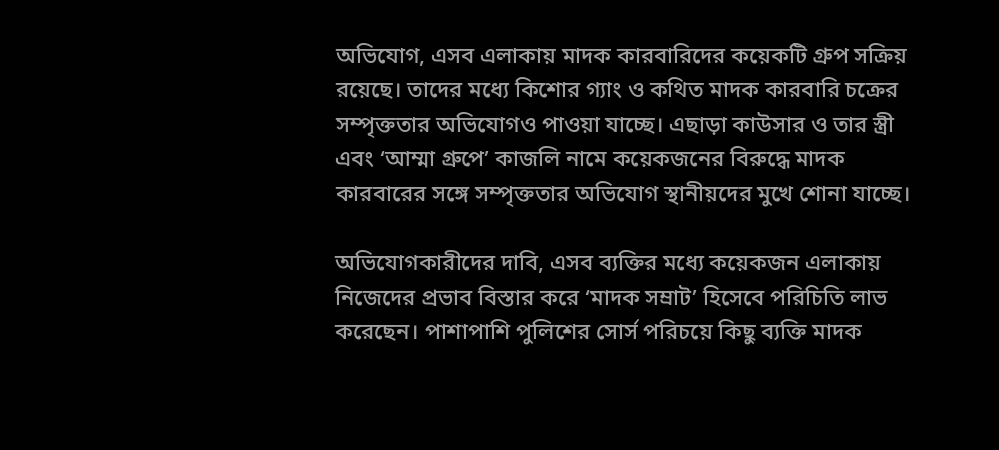অভিযোগ, এসব এলাকায় মাদক কারবারিদের কয়েকটি গ্রুপ সক্রিয় রয়েছে। তাদের মধ্যে কিশোর গ্যাং ও কথিত মাদক কারবারি চক্রের সম্পৃক্ততার অভিযোগও পাওয়া যাচ্ছে। এছাড়া কাউসার ও তার স্ত্রী এবং ‘আম্মা গ্রুপে’ কাজলি নামে কয়েকজনের বিরুদ্ধে মাদক কারবারের সঙ্গে সম্পৃক্ততার অভিযোগ স্থানীয়দের মুখে শোনা যাচ্ছে।

অভিযোগকারীদের দাবি, এসব ব্যক্তির মধ্যে কয়েকজন এলাকায় নিজেদের প্রভাব বিস্তার করে ‘মাদক সম্রাট’ হিসেবে পরিচিতি লাভ করেছেন। পাশাপাশি পুলিশের সোর্স পরিচয়ে কিছু ব্যক্তি মাদক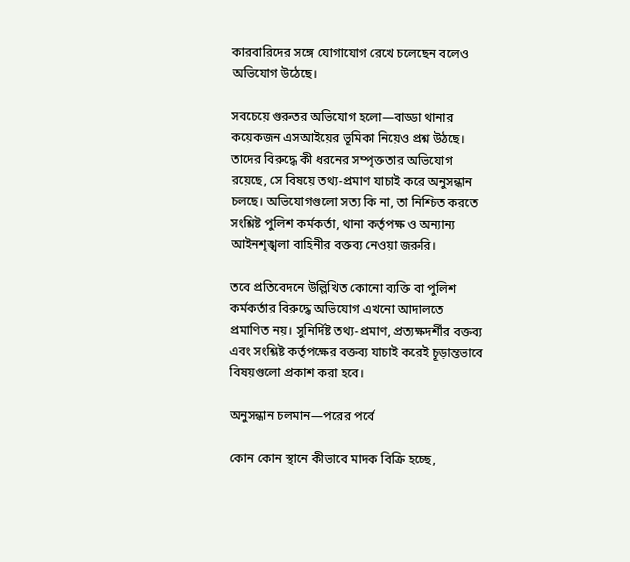কারবারিদের সঙ্গে যোগাযোগ রেখে চলেছেন বলেও অভিযোগ উঠেছে।

সবচেয়ে গুরুতর অভিযোগ হলো—বাড্ডা থানার কয়েকজন এসআইয়ের ভূমিকা নিয়েও প্রশ্ন উঠছে। তাদের বিরুদ্ধে কী ধরনের সম্পৃক্ততার অভিযোগ রয়েছে, সে বিষয়ে তথ্য-প্রমাণ যাচাই করে অনুসন্ধান চলছে। অভিযোগগুলো সত্য কি না, তা নিশ্চিত করতে সংশ্লিষ্ট পুলিশ কর্মকর্তা, থানা কর্তৃপক্ষ ও অন্যান্য আইনশৃঙ্খলা বাহিনীর বক্তব্য নেওয়া জরুরি।

তবে প্রতিবেদনে উল্লিখিত কোনো ব্যক্তি বা পুলিশ কর্মকর্তার বিরুদ্ধে অভিযোগ এখনো আদালতে প্রমাণিত নয়। সুনির্দিষ্ট তথ্য-প্রমাণ, প্রত্যক্ষদর্শীর বক্তব্য এবং সংশ্লিষ্ট কর্তৃপক্ষের বক্তব্য যাচাই করেই চূড়ান্তভাবে বিষয়গুলো প্রকাশ করা হবে।

অনুসন্ধান চলমান—পরের পর্বে

কোন কোন স্থানে কীভাবে মাদক বিক্রি হচ্ছে,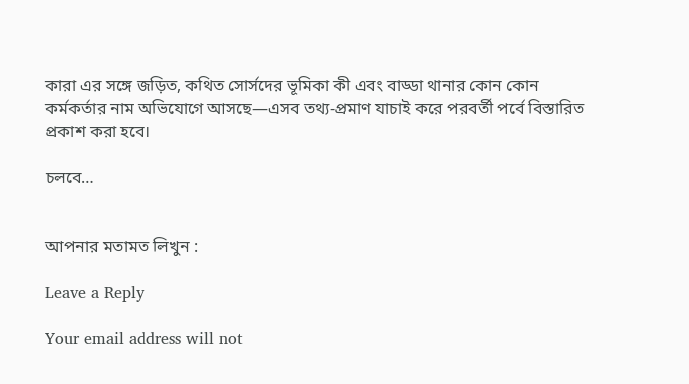কারা এর সঙ্গে জড়িত, কথিত সোর্সদের ভূমিকা কী এবং বাড্ডা থানার কোন কোন কর্মকর্তার নাম অভিযোগে আসছে—এসব তথ্য-প্রমাণ যাচাই করে পরবর্তী পর্বে বিস্তারিত প্রকাশ করা হবে।

চলবে…


আপনার মতামত লিখুন :

Leave a Reply

Your email address will not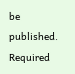be published. Required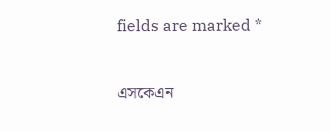fields are marked *


এসকেএন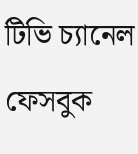টিভি চ্যানেল ফেসবুক